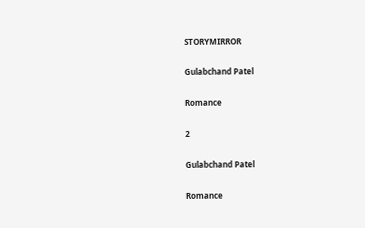STORYMIRROR

Gulabchand Patel

Romance

2

Gulabchand Patel

Romance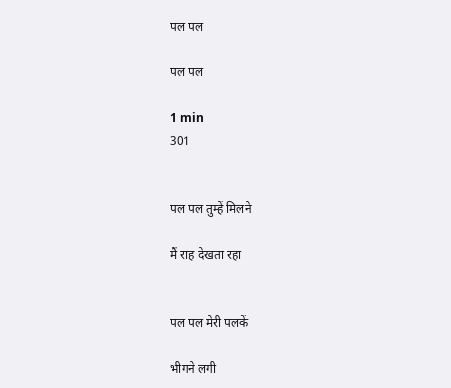पल पल

पल पल

1 min
301


पल पल तुम्हें मिलने

मैं राह देखता रहा


पल पल मेरी पलकें

भीगने लगी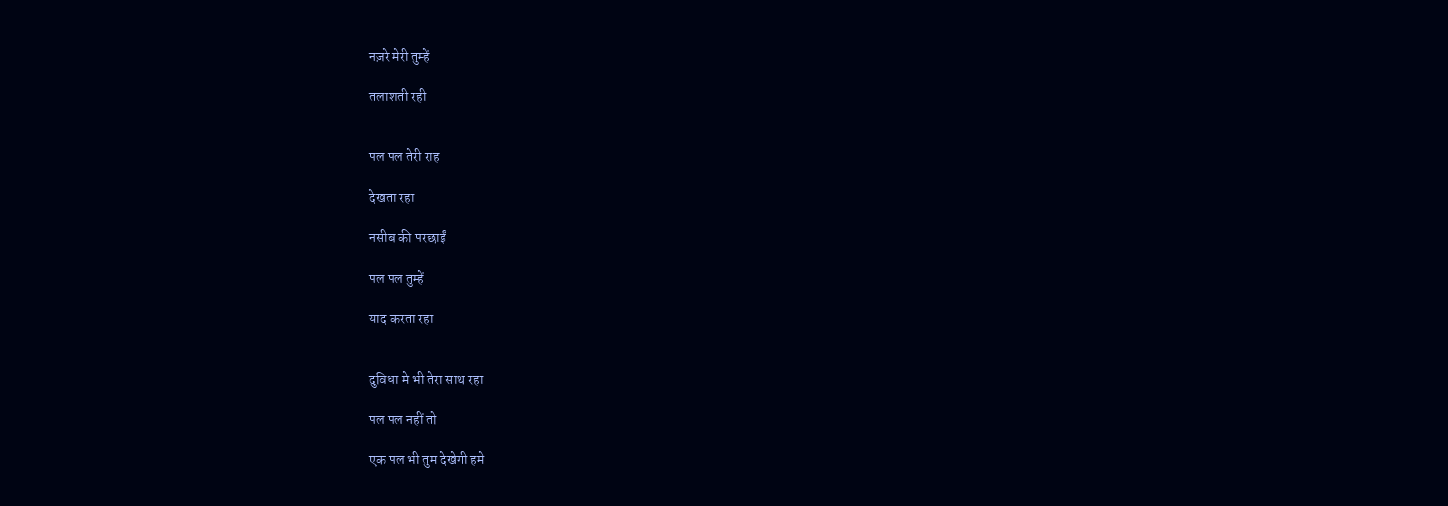नज़रे मेरी तुम्हें

तलाशती रही


पल पल तेरी राह

देखता रहा

नसीब की परछाईं

पल पल तुम्हें

याद करता रहा


दुविधा मे भी तेरा साथ रहा

पल पल नहीं तो

एक पल भी तुम देखेगी हमे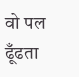वो पल ढूँढता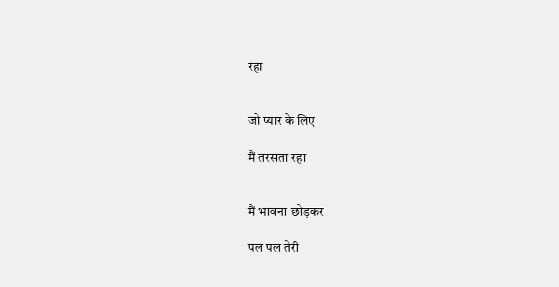रहा


जो प्यार के लिए

मैं तरसता रहा


मैं भावना छोड़कर

पल पल तेरी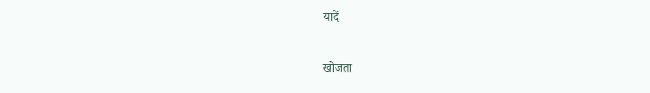यादें

खोजता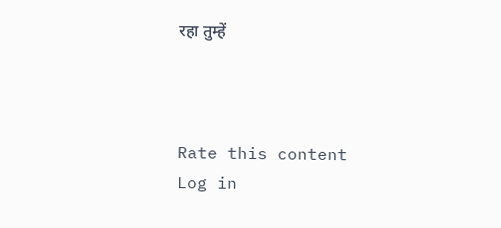रहा तुम्हें



Rate this content
Log in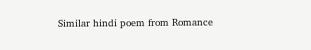Similar hindi poem from Romance